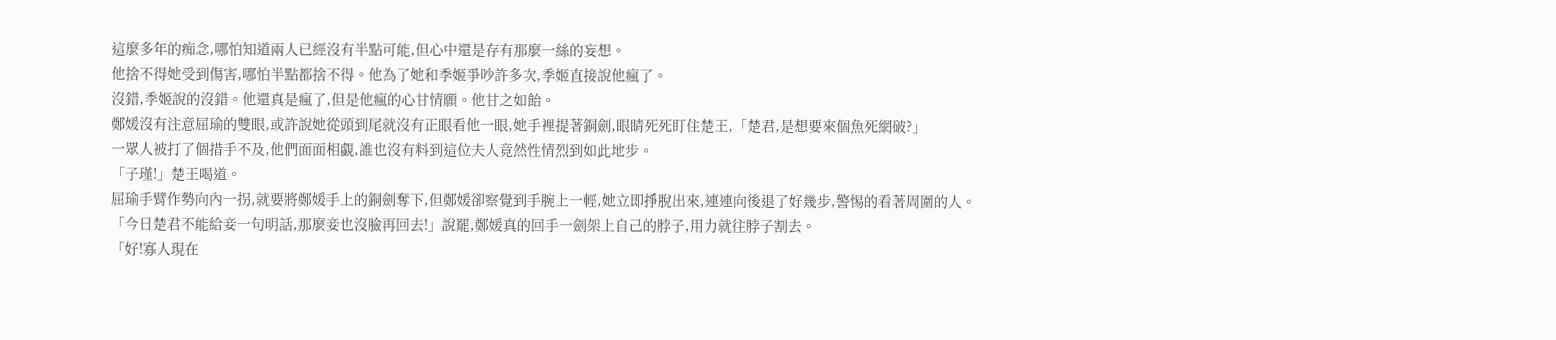這麼多年的痴念,哪怕知道兩人已經沒有半點可能,但心中還是存有那麼一絲的妄想。
他捨不得她受到傷害,哪怕半點都捨不得。他為了她和季姬爭吵許多次,季姬直接說他瘋了。
沒錯,季姬說的沒錯。他還真是瘋了,但是他瘋的心甘情願。他甘之如飴。
鄭媛沒有注意屈瑜的雙眼,或許說她從頭到尾就沒有正眼看他一眼,她手裡提著銅劍,眼睛死死盯住楚王,「楚君,是想要來個魚死網破?」
一眾人被打了個措手不及,他們面面相覷,誰也沒有料到這位夫人竟然性情烈到如此地步。
「子瑾!」楚王喝道。
屈瑜手臂作勢向內一拐,就要將鄭媛手上的銅劍奪下,但鄭媛卻察覺到手腕上一輕,她立即掙脫出來,連連向後退了好幾步,警惕的看著周圍的人。
「今日楚君不能給妾一句明話,那麼妾也沒臉再回去!」說罷,鄭媛真的回手一劍架上自己的脖子,用力就往脖子割去。
「好!寡人現在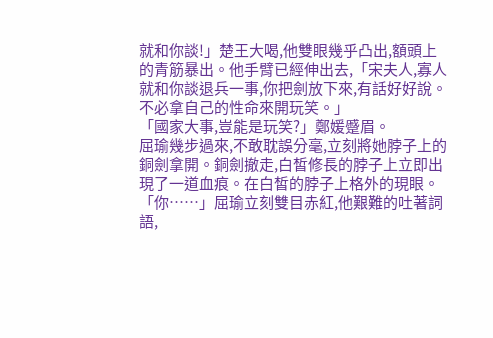就和你談!」楚王大喝,他雙眼幾乎凸出,額頭上的青筋暴出。他手臂已經伸出去,「宋夫人,寡人就和你談退兵一事,你把劍放下來,有話好好說。不必拿自己的性命來開玩笑。」
「國家大事,豈能是玩笑?」鄭媛蹙眉。
屈瑜幾步過來,不敢耽誤分毫,立刻將她脖子上的銅劍拿開。銅劍撤走,白皙修長的脖子上立即出現了一道血痕。在白皙的脖子上格外的現眼。
「你……」屈瑜立刻雙目赤紅,他艱難的吐著詞語,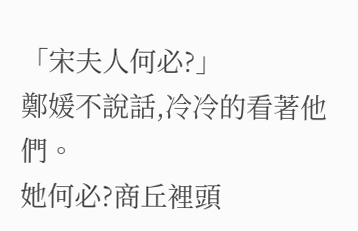「宋夫人何必?」
鄭媛不說話,冷冷的看著他們。
她何必?商丘裡頭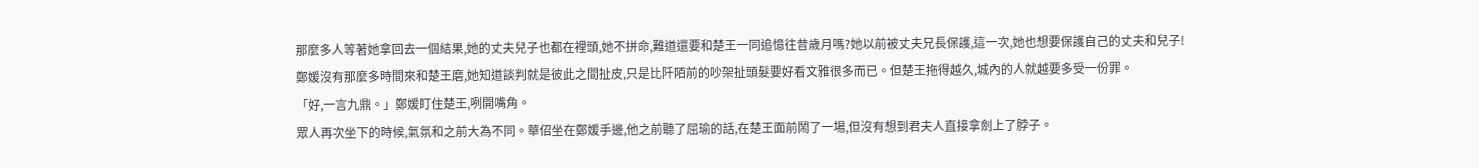那麼多人等著她拿回去一個結果,她的丈夫兒子也都在裡頭,她不拼命,難道還要和楚王一同追憶往昔歲月嗎?她以前被丈夫兄長保護,這一次,她也想要保護自己的丈夫和兒子!
鄭媛沒有那麼多時間來和楚王磨,她知道談判就是彼此之間扯皮,只是比阡陌前的吵架扯頭髮要好看文雅很多而已。但楚王拖得越久,城內的人就越要多受一份罪。
「好,一言九鼎。」鄭媛盯住楚王,咧開嘴角。
眾人再次坐下的時候,氣氛和之前大為不同。華佋坐在鄭媛手邊,他之前聽了屈瑜的話,在楚王面前鬧了一場,但沒有想到君夫人直接拿劍上了脖子。